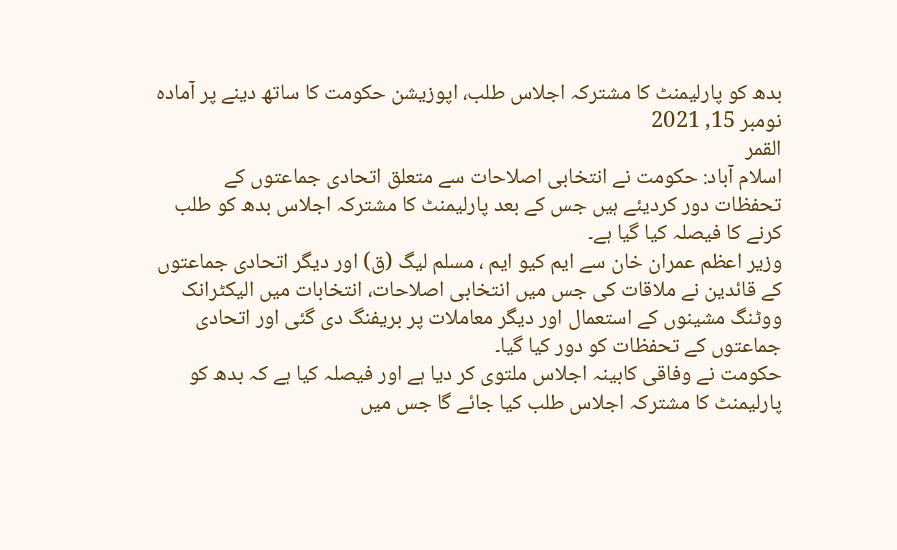بدھ کو پارلیمنٹ کا مشترکہ اجلاس طلب، اپوزیشن حکومت کا ساتھ دینے پر آمادہ
نومبر 15, 2021
القمر
اسلام آباد: حکومت نے انتخابی اصلاحات سے متعلق اتحادی جماعتوں کے تحفظات دور کردیئے ہیں جس کے بعد پارلیمنٹ کا مشترکہ اجلاس بدھ کو طلب کرنے کا فیصلہ کیا گیا ہے۔
وزیر اعظم عمران خان سے ایم کیو ایم ، مسلم لیگ (ق) اور دیگر اتحادی جماعتوں کے قائدین نے ملاقات کی جس میں انتخابی اصلاحات، انتخابات میں الیکٹرانک ووٹنگ مشینوں کے استعمال اور دیگر معاملات پر بریفنگ دی گئی اور اتحادی جماعتوں کے تحفظات کو دور کیا گیا۔
حکومت نے وفاقی کابینہ اجلاس ملتوی کر دیا ہے اور فیصلہ کیا ہے کہ بدھ کو پارلیمنٹ کا مشترکہ اجلاس طلب کیا جائے گا جس میں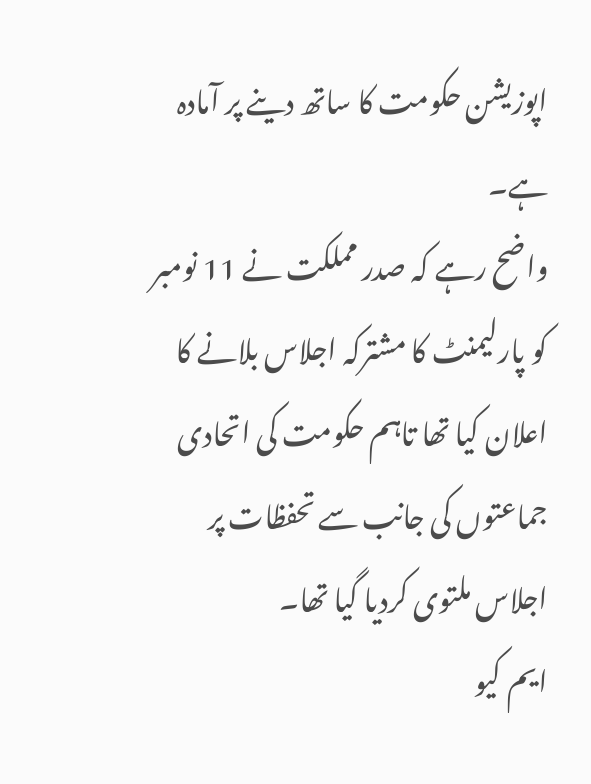اپوزیشن حکومت کا ساتھ دینے پر آمادہ ہے۔
واضح رہے کہ صدر مملکت نے 11 نومبر کو پارلیمنٹ کا مشترکہ اجلاس بلانے کا اعلان کیا تھا تاہم حکومت کی اتحادی جماعتوں کی جانب سے تحفظات پر اجلاس ملتوی کردیا گیا تھا۔
ایم کیو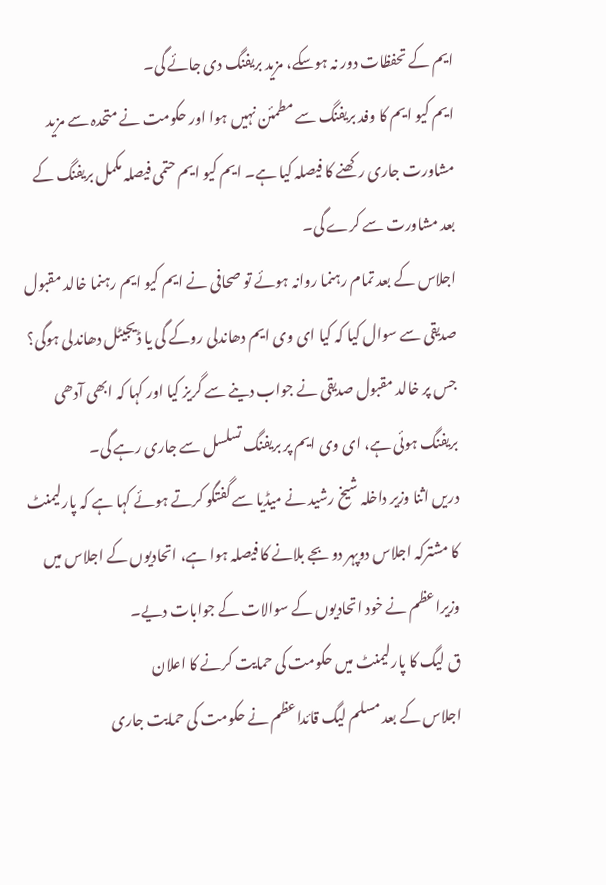ایم کے تحفظات دور نہ ہوسکے، مزید بریفنگ دی جائے گی۔
ایم کیو ایم کا وفد بریفنگ سے مطمئن نہیں ہوا اور حکومت نے متحدہ سے مزید مشاورت جاری رکھنے کا فیصلہ کیا ہے۔ ایم کیو ایم حتمی فیصلہ مکمل بریفنگ کے بعد مشاورت سے کرے گی۔
اجلاس کے بعد تمام رہنما روانہ ہوئے تو صحافی نے ایم کیو ایم رہنما خالد مقبول صدیقی سے سوال کیا کہ کیا ای وی ایم دھاندلی روکے گی یا ڈیجیٹل دھاندلی ہوگی؟ جس پر خالد مقبول صدیقی نے جواب دینے سے گریز کیا اور کہا کہ ابھی آدھی بریفنگ ہوئی ہے، ای وی ایم پر بریفنگ تسلسل سے جاری رہے گی۔
دریں اثنا وزیر داخلہ شیخ رشید نے میڈیا سے گفتگو کرتے ہوئے کہا ہے کہ پارلیمنٹ کا مشترکہ اجلاس دوپہر دو بجے بلانے کا فیصلہ ہوا ہے، اتحادیوں کے اجلاس میں وزیراعظم نے خود اتحادیوں کے سوالات کے جوابات دیے۔
ق لیگ کا پارلیمنٹ میں حکومت کی حمایت کرنے کا اعلان
اجلاس کے بعد مسلم لیگ قائداعظم نے حکومت کی حمایت جاری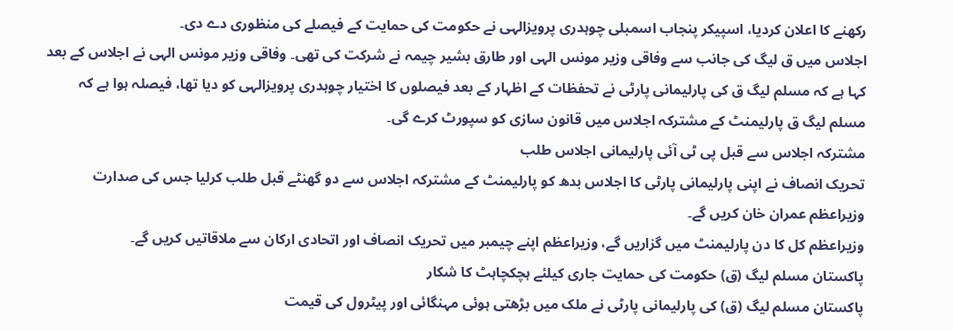رکھنے کا اعلان کردیا، اسپیکر پنجاب اسمبلی چوہدری پرویزالہی نے حکومت کی حمایت کے فیصلے کی منظوری دے دی۔
اجلاس میں ق لیگ کی جانب سے وفاقی وزیر مونس الہی اور طارق بشیر چیمہ نے شرکت کی تھی۔ وفاقی وزیر مونس الہی نے اجلاس کے بعد کہا ہے کہ مسلم لیگ ق کی پارلیمانی پارٹی نے تحفظات کے اظہار کے بعد فیصلوں کا اختیار چوہدری پرویزالہی کو دیا تھا، فیصلہ ہوا ہے کہ مسلم لیگ ق پارلیمنٹ کے مشترکہ اجلاس میں قانون سازی کو سپورٹ کرے گی۔
مشترکہ اجلاس سے قبل پی ٹی آئی پارلیمانی اجلاس طلب
تحریک انصاف نے اپنی پارلیمانی پارٹی کا اجلاس بدھ کو پارلیمنٹ کے مشترکہ اجلاس سے دو گھنٹے قبل طلب کرلیا جس کی صدارت وزیراعظم عمران خان کریں گے۔
وزیراعظم کل کا دن پارلیمنٹ میں گزاریں گے، وزیراعظم اپنے چیمبر میں تحریک انصاف اور اتحادی ارکان سے ملاقاتیں کریں گے۔
پاکستان مسلم لیگ (ق) حکومت کی حمایت جاری کیلئے ہچکچاہٹ کا شکار
پاکستان مسلم لیگ (ق) کی پارلیمانی پارٹی نے ملک میں بڑھتی ہوئی مہنگائی اور پیٹرول کی قیمت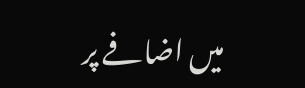میں اضافے پر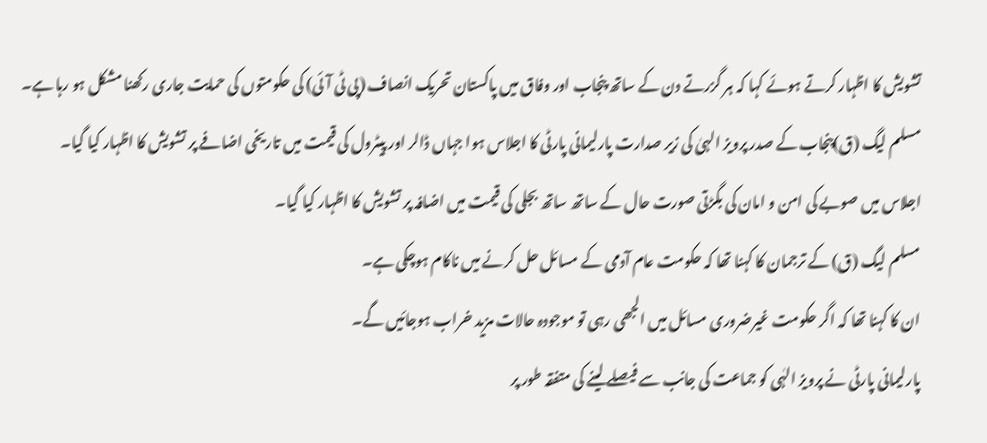تشویش کا اظہار کرتے ہوئے کہا کہ ہر گزرتے دن کے ساتھ پنجاب اور وفاق میں پاکستان تحریک انصاف (پی ٹی آئی) کی حکومتوں کی حمایت جاری رکھنا مشکل ہو رہا ہے۔
مسلم لیگ (ق)پنجاب کے صدر پرویز الہیٰ کی زیر صدارت پارلیمانی پارٹی کا اجلاس ہوا جہاں ڈالر اور پیٹرول کی قیمت میں تاریخی اضافے پر تشویش کا اظہار کیا گیا۔
اجلاس میں صوبے کی امن و امان کی بگڑتی صورت حال کے ساتھ ساتھ بجلی کی قیمت میں اضافہ پر تشویش کا اظہار کیا گیا۔
مسلم لیگ (ق) کے ترجمان کا کہنا تھا کہ حکومت عام آدمی کے مسائل حل کرنے میں ناکام ہوچکی ہے۔
ان کا کہنا تھا کہ اگر حکومت غیرضروری مسائل میں الجھی رہی تو موجودہ حالات مزید خراب ہوجائیں گے۔
پارلیمانی پارٹی نے پرویز الہٰی کو جماعت کی جانب سے فیصلے لینے کی متفقہ طور پر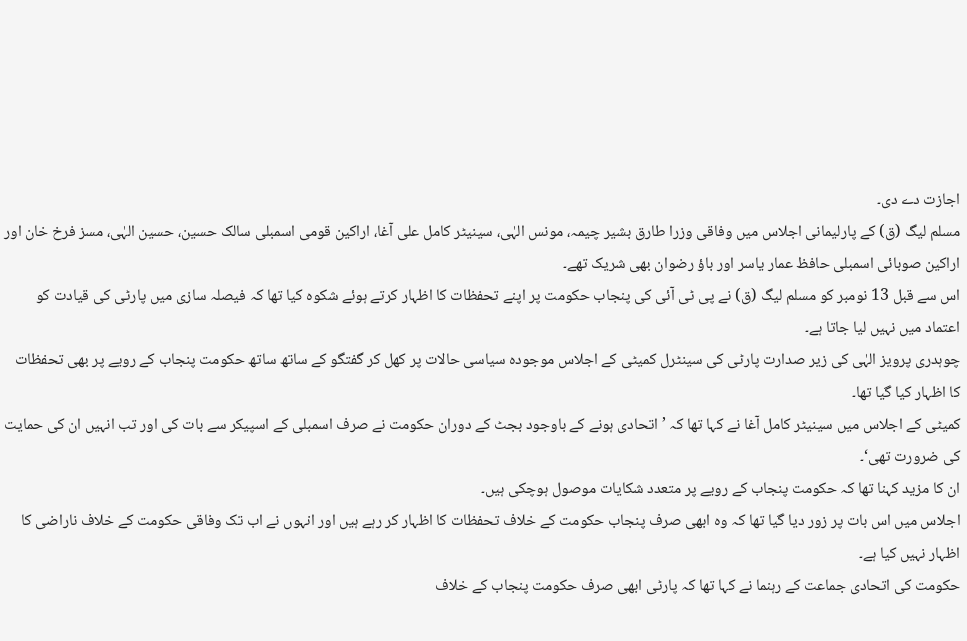اجازت دے دی۔
مسلم لیگ (ق) کے پارلیمانی اجلاس میں وفاقی وزرا طارق بشیر چیمہ، مونس الہٰی، سینیٹر کامل علی آغا، اراکین قومی اسمبلی سالک حسین، حسین الہٰی، مسز فرخ خان اور اراکین صوبائی اسمبلی حافظ عمار یاسر اور باؤ رضوان بھی شریک تھے۔
اس سے قبل 13 نومبر کو مسلم لیگ (ق) نے پی ٹی آئی کی پنجاب حکومت پر اپنے تحفظات کا اظہار کرتے ہوئے شکوہ کیا تھا کہ فیصلہ سازی میں پارٹی کی قیادت کو اعتماد میں نہیں لیا جاتا ہے۔
چوہدری پرویز الہٰی کی زیر صدارت پارٹی کی سینٹرل کمیٹی کے اجلاس موجودہ سیاسی حالات پر کھل کر گفتگو کے ساتھ ساتھ حکومت پنجاب کے رویے پر بھی تحفظات کا اظہار کیا گیا تھا۔
کمیٹی کے اجلاس میں سینیٹر کامل آغا نے کہا تھا کہ ’اتحادی ہونے کے باوجود بجٹ کے دوران حکومت نے صرف اسمبلی کے اسپیکر سے بات کی اور تب انہیں ان کی حمایت کی ضرورت تھی‘۔
ان کا مزید کہنا تھا کہ حکومت پنجاب کے رویے پر متعدد شکایات موصول ہوچکی ہیں۔
اجلاس میں اس بات پر زور دیا گیا تھا کہ وہ ابھی صرف پنجاب حکومت کے خلاف تحفظات کا اظہار کر رہے ہیں اور انہوں نے اب تک وفاقی حکومت کے خلاف ناراضی کا اظہار نہیں کیا ہے۔
حکومت کی اتحادی جماعت کے رہنما نے کہا تھا کہ پارٹی ابھی صرف حکومت پنجاب کے خلاف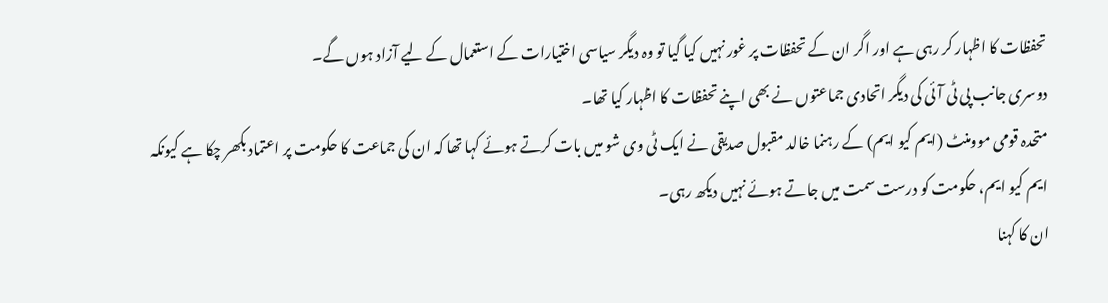تحفظات کا اظہار کر رہی ہے اور اگر ان کے تحفظات پر غور نہیں کیا گیا تو وہ دیگر سیاسی اختیارات کے استعمال کے لیے آزاد ہوں گے۔
دوسری جانب پی ٹی آئی کی دیگر اتحادی جماعتوں نے بھی اپنے تحفظات کا اظہار کیا تھا۔
متحدہ قومی موومنٹ (ایم کیو ایم) کے رہنما خالد مقبول صدیقی نے ایک ٹی وی شو میں بات کرتے ہوئے کہا تھا کہ ان کی جماعت کا حکومت پر اعتماد بکھر چکا ہے کیونکہ ایم کیو ایم، حکومت کو درست سمت میں جاتے ہوئے نہیں دیکھ رہی۔
ان کا کہنا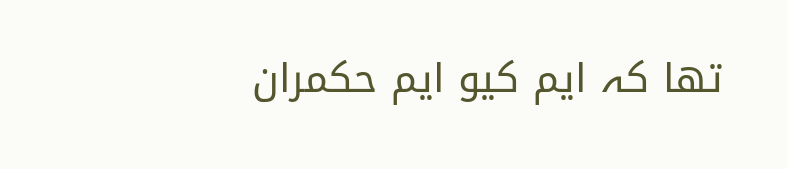تھا کہ ایم کیو ایم حکمران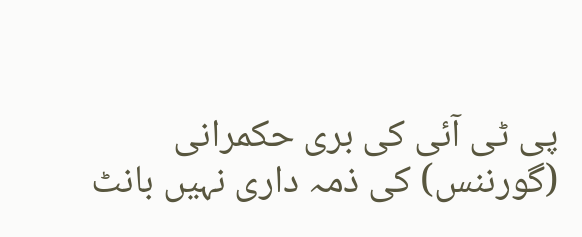پی ٹی آئی کی بری حکمرانی (گورننس) کی ذمہ داری نہیں بانٹ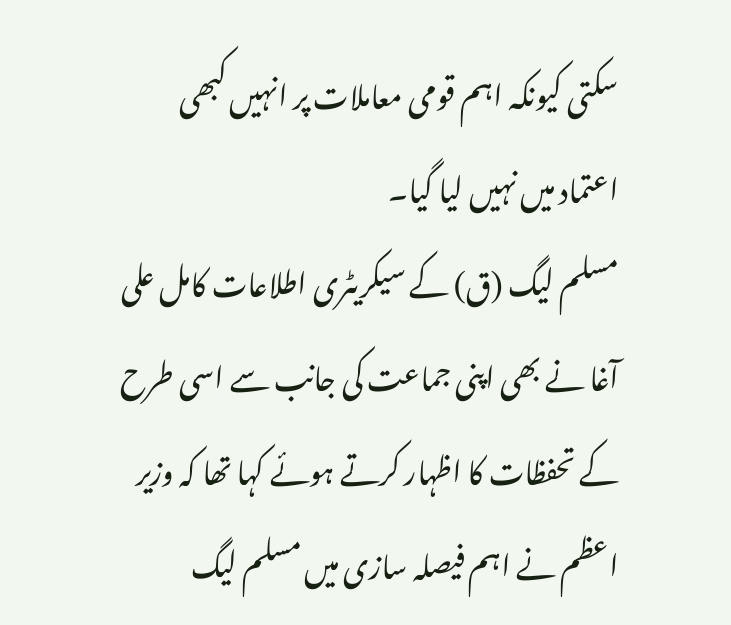سکتی کیونکہ اہم قومی معاملات پر انہیں کبھی اعتماد میں نہیں لیا گیا۔
مسلم لیگ (ق) کے سیکریٹری اطلاعات کامل علی آغا نے بھی اپنی جماعت کی جانب سے اسی طرح کے تحفظات کا اظہار کرتے ہوئے کہا تھا کہ وزیر اعظم نے اہم فیصلہ سازی میں مسلم لیگ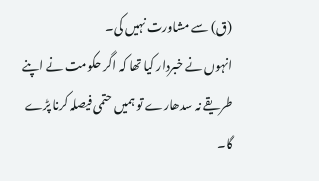(ق) سے مشاورت نہیں کی۔
انہوں نے خبردار کیا تھا کہ اگر حکومت نے اپنے طریقے نہ سدھارے تو ہمیں حتمی فیصلہ کرنا پڑے گا۔